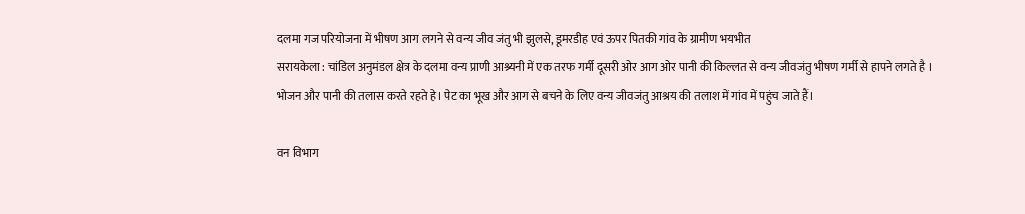दलमा गज परियोजना में भीषण आग लगने से वन्य जीव जंतु भी झुलसे, डूमरडीह एवं ऊपर पितकी गांव के ग्रामीण भयभीत
सरायकेला : चांडिल अनुमंडल क्षेत्र के दलमा वन्य प्राणी आश्र्यनी में एक तरफ गर्मी दूसरी ओर आग ओर पानी की किल्लत से वन्य जीवजंतु भीषण गर्मी से हापने लगते है । भोजन और पानी की तलास करते रहते हे। पेट का भूख और आग से बचने के लिए वन्य जीवजंतु आश्रय की तलाश में गांव में पहुंच जाते हैं।

वन विभाग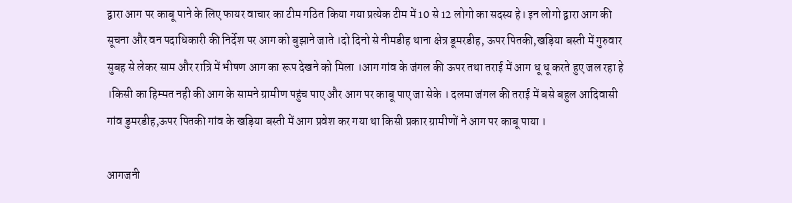द्वारा आग पर काबू पाने के लिए फायर वाचार का टीम गठित किया गया प्रत्येक टीम में 10 से 12 लोगो का सदस्य हे। इन लोगो द्वारा आग की सूचना और वन पदाधिकारी की निर्देश पर आग को बुझाने जाते ।दो दिनो से नीमडीह थाना क्षेत्र डूमरडीह, ऊपर पितकी,खड़िया बस्ती में गुरुवार सुबह से लेकर साम और रात्रि में भीषण आग का रूप देखने को मिला ।आग गांव के जंगल की ऊपर तथा तराई में आग धू धू करते हुए जल रहा हे ।किसी का हिम्मत नही की आग के सामने ग्रामीण पहुंच पाए और आग पर काबू पाए जा सेके । दलमा जंगल की तराई में बसे बहुल आदिवासी गांव डुमरडीह,ऊपर पितकी गांव के खड़िया बस्ती में आग प्रवेश कर गया था किसी प्रकार ग्रामीणों ने आग पर काबू पाया ।

आगजनी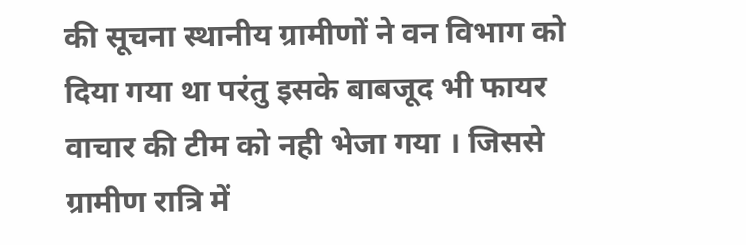की सूचना स्थानीय ग्रामीणों ने वन विभाग को दिया गया था परंतु इसके बाबजूद भी फायर वाचार की टीम को नही भेजा गया । जिससे ग्रामीण रात्रि में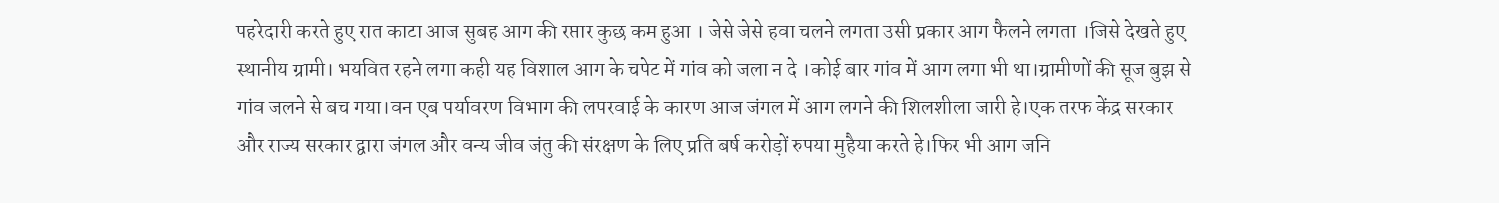पहरेदारी करते हुए रात काटा आज सुबह आग की रप्तार कुछ कम हुआ । जेसे जेसे हवा चलने लगता उसी प्रकार आग फैलने लगता ।जिसे देखते हुए स्थानीय ग्रामी। भयवित रहने लगा कही यह विशाल आग के चपेट में गांव को जला न दे ।कोई बार गांव में आग लगा भी था।ग्रामीणों की सूज बुझ से गांव जलने से बच गया।वन एब पर्यावरण विभाग की लपरवाई के कारण आज जंगल में आग लगने की शिलशीला जारी हे।एक तरफ केंद्र सरकार और राज्य सरकार द्वारा जंगल और वन्य जीव जंतु की संरक्षण के लिए प्रति बर्ष करोड़ों रुपया मुहैया करते हे।फिर भी आग जनि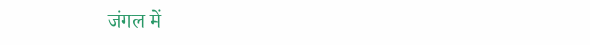जंगल में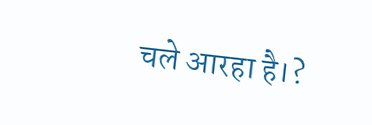चले आरहा है।?